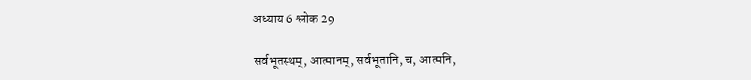अध्याय 6 श्लोक 29

सर्वभूतस्थम्, आत्मानम्, सर्वभूतानि, च, आत्मनि,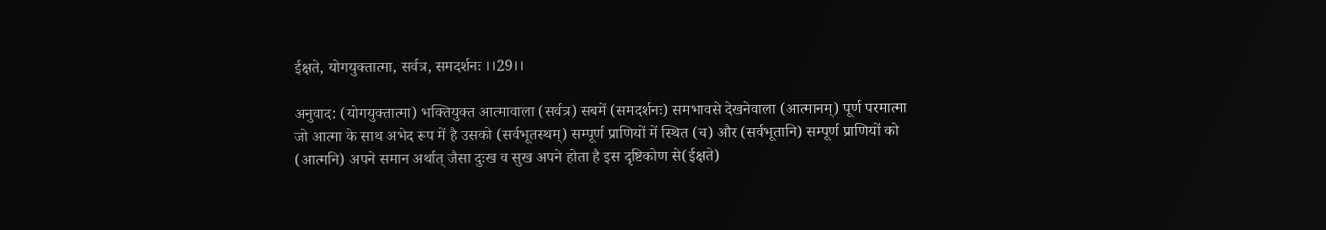ईक्षते, योगयुक्तात्मा, सर्वत्र, समदर्शनः ।।29।।

अनुवाद: (योगयुक्तात्मा) भक्तियुक्त आत्मावाला (सर्वत्र) सबमें (समदर्शनः) समभावसे देखनेवाला (आत्मानम्) पूर्ण परमात्मा जो आत्मा के साथ अभेद रूप में है उसको (सर्वभूतस्थम्) सम्पूर्ण प्राणियों में स्थित (च) और (सर्वभूतानि) सम्पूर्ण प्राणियों को (आत्मनि) अपने समान अर्थात् जैसा दुःख व सुख अपने होता है इस दृष्टिकोण से(ईक्षते)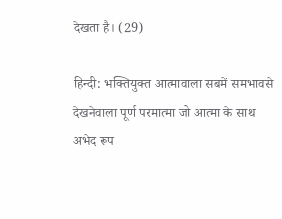देखता है। (29)

हिन्दी: भक्तियुक्त आत्मावाला सबमें समभावसे देखनेवाला पूर्ण परमात्मा जो आत्मा के साथ अभेद रूप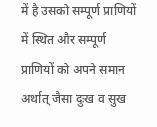में है उसको सम्पूर्ण प्राणियों में स्थित और सम्पूर्ण प्राणियों को अपने समान अर्थात् जैसा दुःख व सुख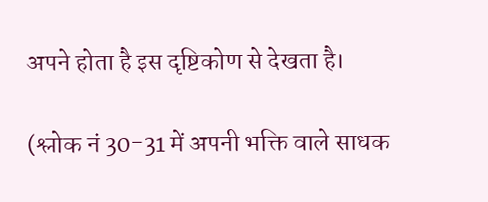अपने होता है इस दृष्टिकोण से देखता है।

(श्लोक नं 30-31 में अपनी भक्ति वाले साधक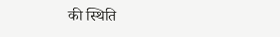की स्थिति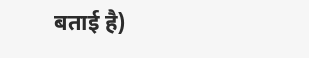बताई है)